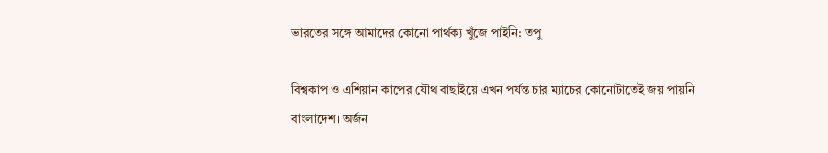ভারতের সঙ্গে আমাদের কোনো পার্থক্য খুঁজে পাইনি: তপু

বিশ্বকাপ ও এশিয়ান কাপের যৌথ বাছাইয়ে এখন পর্যন্ত চার ম্যাচের কোনোটাতেই জয় পায়নি বাংলাদেশ। অর্জন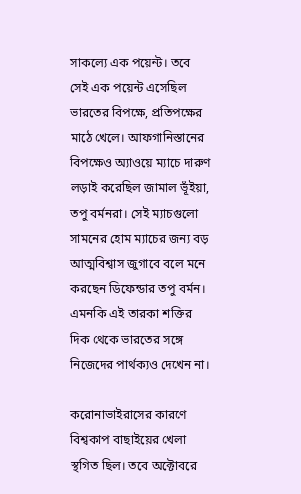সাকল্যে এক পয়েন্ট। তবে সেই এক পয়েন্ট এসেছিল ভারতের বিপক্ষে, প্রতিপক্ষের মাঠে খেলে। আফগানিস্তানের বিপক্ষেও অ্যাওয়ে ম্যাচে দারুণ লড়াই করেছিল জামাল ভূঁইয়া, তপু বর্মনরা। সেই ম্যাচগুলো সামনের হোম ম্যাচের জন্য বড় আত্মবিশ্বাস জুগাবে বলে মনে করছেন ডিফেন্ডার তপু বর্মন। এমনকি এই তারকা শক্তির দিক থেকে ভারতের সঙ্গে নিজেদের পার্থক্যও দেখেন না।

করোনাভাইরাসের কারণে বিশ্বকাপ বাছাইয়ের খেলা স্থগিত ছিল। তবে অক্টোবরে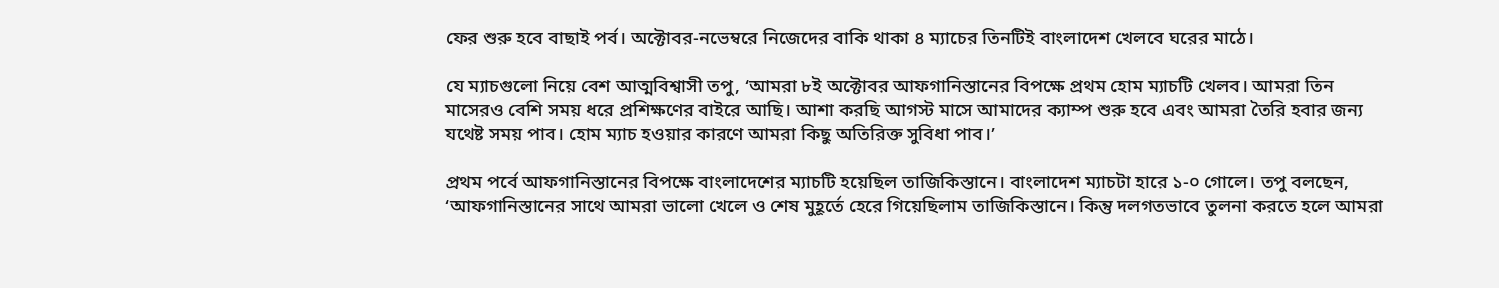ফের শুরু হবে বাছাই পর্ব। অক্টোবর-নভেম্বরে নিজেদের বাকি থাকা ৪ ম্যাচের তিনটিই বাংলাদেশ খেলবে ঘরের মাঠে।

যে ম্যাচগুলো নিয়ে বেশ আত্মবিশ্বাসী তপু, ‘আমরা ৮ই অক্টোবর আফগানিস্তানের বিপক্ষে প্রথম হোম ম্যাচটি খেলব। আমরা তিন মাসেরও বেশি সময় ধরে প্রশিক্ষণের বাইরে আছি। আশা করছি আগস্ট মাসে আমাদের ক্যাম্প শুরু হবে এবং আমরা তৈরি হবার জন্য যথেষ্ট সময় পাব। হোম ম্যাচ হওয়ার কারণে আমরা কিছু অতিরিক্ত সুবিধা পাব।’

প্রথম পর্বে আফগানিস্তানের বিপক্ষে বাংলাদেশের ম্যাচটি হয়েছিল তাজিকিস্তানে। বাংলাদেশ ম্যাচটা হারে ১-০ গোলে। তপু বলছেন, ‘আফগানিস্তানের সাথে আমরা ভালো খেলে ও শেষ মুহূর্তে হেরে গিয়েছিলাম তাজিকিস্তানে। কিন্তু দলগতভাবে তুলনা করতে হলে আমরা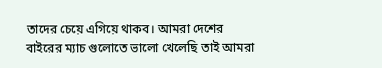তাদের চেয়ে এগিয়ে থাকব। আমরা দেশের বাইরের ম্যাচ গুলোতে ভালো খেলেছি তাই আমরা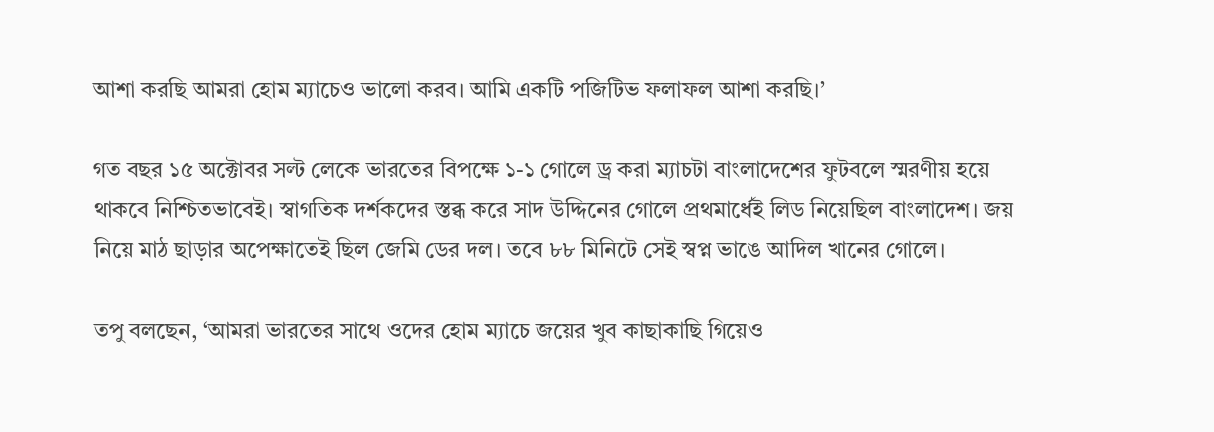আশা করছি আমরা হোম ম্যাচেও ভালো করব। আমি একটি পজিটিভ ফলাফল আশা করছি।’

গত বছর ১৫ অক্টোবর সল্ট লেকে ভারতের বিপক্ষে ১-১ গোলে ড্র করা ম্যাচটা বাংলাদেশের ফুটবলে স্মরণীয় হয়ে থাকবে নিশ্চিতভাবেই। স্বাগতিক দর্শকদের স্তব্ধ করে সাদ উদ্দিনের গোলে প্রথমার্ধেই লিড নিয়েছিল বাংলাদেশ। জয় নিয়ে মাঠ ছাড়ার অপেক্ষাতেই ছিল জেমি ডের দল। তবে ৮৮ মিনিটে সেই স্বপ্ন ভাঙে আদিল খানের গোলে।

তপু বলছেন, ‘আমরা ভারতের সাথে ওদের হোম ম্যাচে জয়ের খুব কাছাকাছি গিয়েও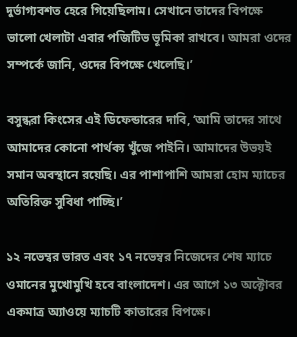দুর্ভাগ্যবশত হেরে গিয়েছিলাম। সেখানে তাদের বিপক্ষে ভালো খেলাটা এবার পজিটিভ ভূমিকা রাখবে। আমরা ওদের সম্পর্কে জানি, ওদের বিপক্ষে খেলেছি।’

বসুন্ধরা কিংসের এই ডিফেন্ডারের দাবি, ‘আমি তাদের সাথে আমাদের কোনো পার্থক্য খুঁজে পাইনি। আমাদের উভয়ই সমান অবস্থানে রয়েছি। এর পাশাপাশি আমরা হোম ম্যাচের অতিরিক্ত সুবিধা পাচ্ছি।’

১২ নভেম্বর ভারত এবং ১৭ নভেম্বর নিজেদের শেষ ম্যাচে ওমানের মুখোমুখি হবে বাংলাদেশ। এর আগে ১৩ অক্টোবর একমাত্র অ্যাওয়ে ম্যাচটি কাতারের বিপক্ষে।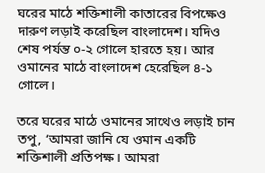ঘরের মাঠে শক্তিশালী কাতারের বিপক্ষেও দারুণ লড়াই করেছিল বাংলাদেশ। যদিও শেষ পর্যন্ত ০-২ গোলে হারতে হয়। আর ওমানের মাঠে বাংলাদেশ হেরেছিল ৪-১ গোলে।

তরে ঘরের মাঠে ওমানের সাথেও লড়াই চান তপু, ‘আমরা জানি যে ওমান একটি শক্তিশালী প্রতিপক্ষ। আমরা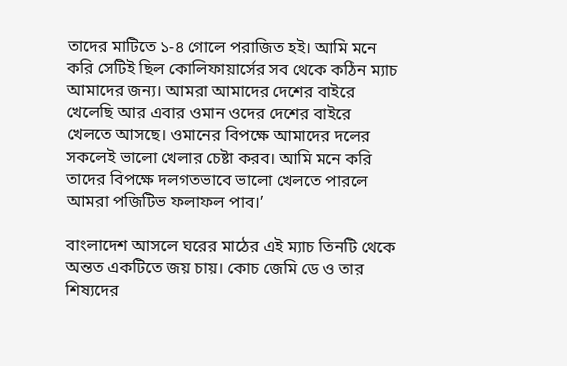তাদের মাটিতে ১-৪ গোলে পরাজিত হই। আমি মনে করি সেটিই ছিল কোলিফায়ার্সের সব থেকে কঠিন ম্যাচ আমাদের জন্য। আমরা আমাদের দেশের বাইরে খেলেছি আর এবার ওমান ওদের দেশের বাইরে খেলতে আসছে। ওমানের বিপক্ষে আমাদের দলের সকলেই ভালো খেলার চেষ্টা করব। আমি মনে করি তাদের বিপক্ষে দলগতভাবে ভালো খেলতে পারলে আমরা পজিটিভ ফলাফল পাব।’

বাংলাদেশ আসলে ঘরের মাঠের এই ম্যাচ তিনটি থেকে অন্তত একটিতে জয় চায়। কোচ জেমি ডে ও তার শিষ্যদের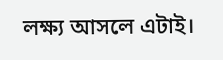লক্ষ্য আসলে এটাই।